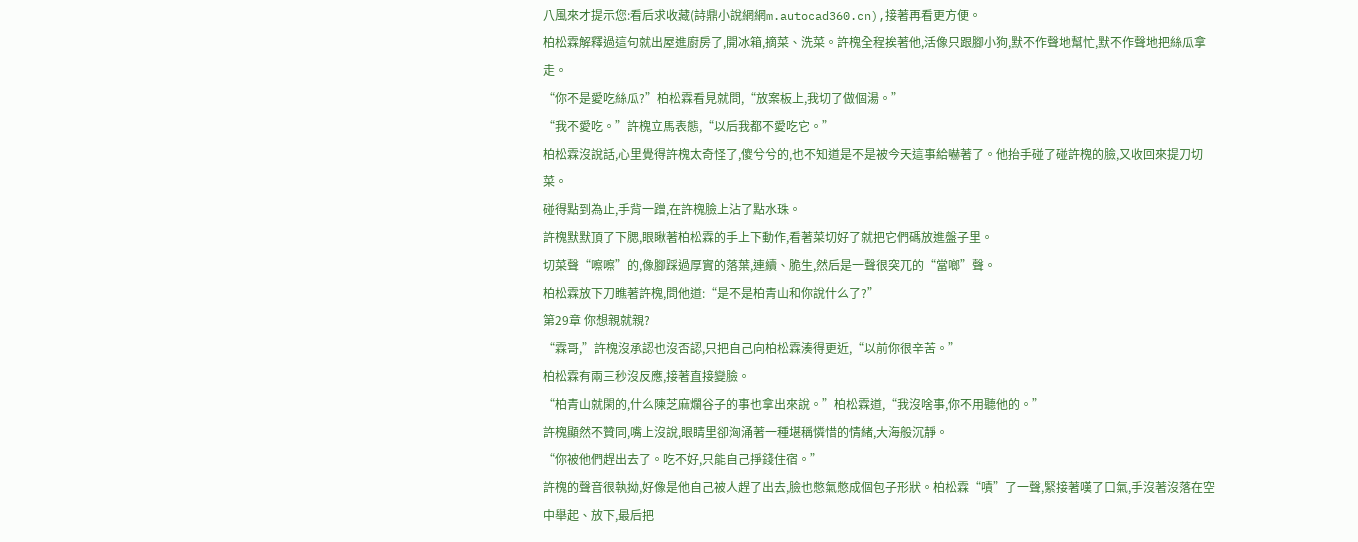八風來才提示您:看后求收藏(詩鼎小說網網m.autocad360.cn),接著再看更方便。
柏松霖解釋過這句就出屋進廚房了,開冰箱,摘菜、洗菜。許槐全程挨著他,活像只跟腳小狗,默不作聲地幫忙,默不作聲地把絲瓜拿走。
“你不是愛吃絲瓜?”柏松霖看見就問,“放案板上,我切了做個湯。”
“我不愛吃。”許槐立馬表態,“以后我都不愛吃它。”
柏松霖沒說話,心里覺得許槐太奇怪了,傻兮兮的,也不知道是不是被今天這事給嚇著了。他抬手碰了碰許槐的臉,又收回來提刀切菜。
碰得點到為止,手背一蹭,在許槐臉上沾了點水珠。
許槐默默頂了下腮,眼瞅著柏松霖的手上下動作,看著菜切好了就把它們碼放進盤子里。
切菜聲“嚓嚓”的,像腳踩過厚實的落葉,連續、脆生,然后是一聲很突兀的“當啷”聲。
柏松霖放下刀瞧著許槐,問他道:“是不是柏青山和你說什么了?”
第29章 你想親就親?
“霖哥,”許槐沒承認也沒否認,只把自己向柏松霖湊得更近,“以前你很辛苦。”
柏松霖有兩三秒沒反應,接著直接變臉。
“柏青山就閑的,什么陳芝麻爛谷子的事也拿出來說。”柏松霖道,“我沒啥事,你不用聽他的。”
許槐顯然不贊同,嘴上沒說,眼睛里卻洶涌著一種堪稱憐惜的情緒,大海般沉靜。
“你被他們趕出去了。吃不好,只能自己掙錢住宿。”
許槐的聲音很執拗,好像是他自己被人趕了出去,臉也憋氣憋成個包子形狀。柏松霖“嘖”了一聲,緊接著嘆了口氣,手沒著沒落在空中舉起、放下,最后把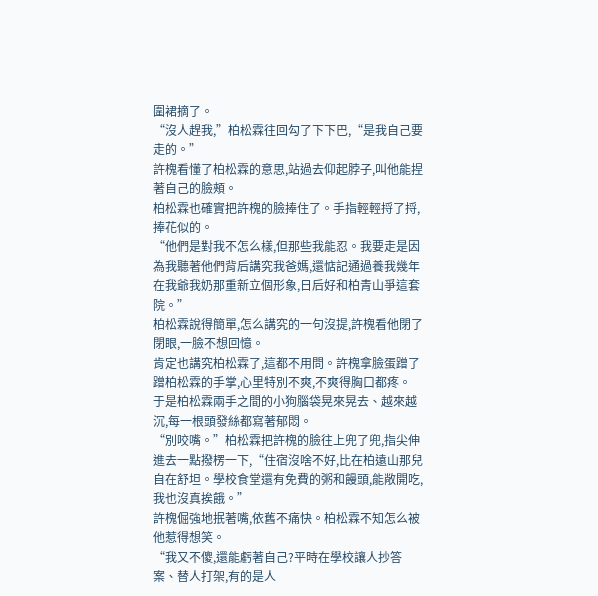圍裙摘了。
“沒人趕我,”柏松霖往回勾了下下巴,“是我自己要走的。”
許槐看懂了柏松霖的意思,站過去仰起脖子,叫他能捏著自己的臉頰。
柏松霖也確實把許槐的臉捧住了。手指輕輕捋了捋,捧花似的。
“他們是對我不怎么樣,但那些我能忍。我要走是因為我聽著他們背后講究我爸媽,還惦記通過養我幾年在我爺我奶那重新立個形象,日后好和柏青山爭這套院。”
柏松霖說得簡單,怎么講究的一句沒提,許槐看他閉了閉眼,一臉不想回憶。
肯定也講究柏松霖了,這都不用問。許槐拿臉蛋蹭了蹭柏松霖的手掌,心里特別不爽,不爽得胸口都疼。
于是柏松霖兩手之間的小狗腦袋晃來晃去、越來越沉,每一根頭發絲都寫著郁悶。
“別咬嘴。”柏松霖把許槐的臉往上兜了兜,指尖伸進去一點撥楞一下,“住宿沒啥不好,比在柏遠山那兒自在舒坦。學校食堂還有免費的粥和饅頭,能敞開吃,我也沒真挨餓。”
許槐倔強地抿著嘴,依舊不痛快。柏松霖不知怎么被他惹得想笑。
“我又不傻,還能虧著自己?平時在學校讓人抄答案、替人打架,有的是人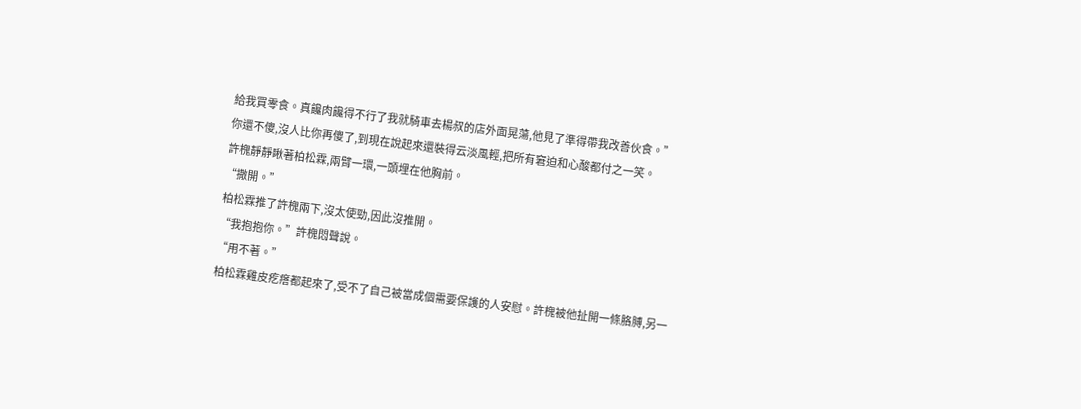給我買零食。真饞肉饞得不行了我就騎車去楊叔的店外面晃蕩,他見了準得帶我改善伙食。”
你還不傻,沒人比你再傻了,到現在說起來還裝得云淡風輕,把所有窘迫和心酸都付之一笑。
許槐靜靜瞅著柏松霖,兩臂一環,一頭埋在他胸前。
“撒開。”
柏松霖推了許槐兩下,沒太使勁,因此沒推開。
“我抱抱你。”許槐悶聲說。
“用不著。”
柏松霖雞皮疙瘩都起來了,受不了自己被當成個需要保護的人安慰。許槐被他扯開一條胳膊,另一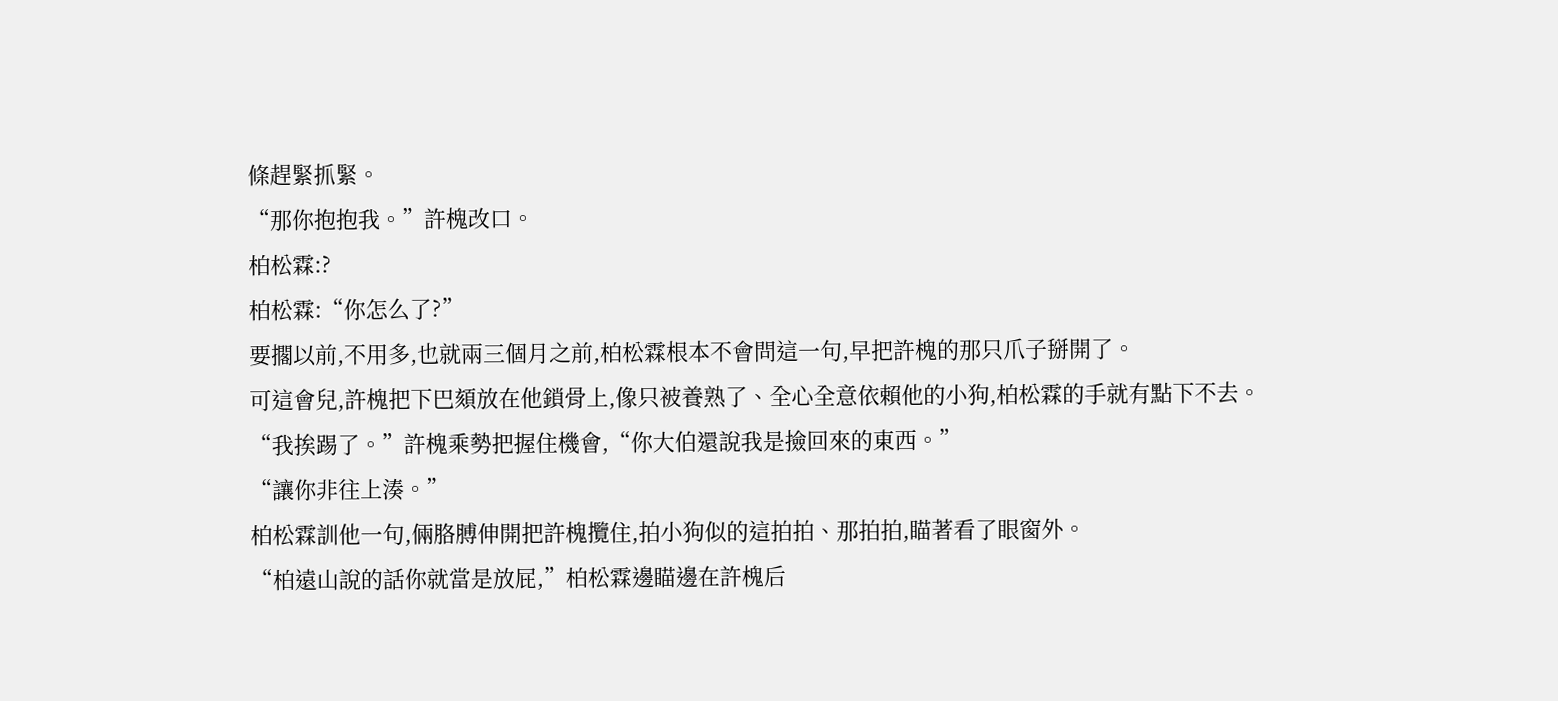條趕緊抓緊。
“那你抱抱我。”許槐改口。
柏松霖:?
柏松霖:“你怎么了?”
要擱以前,不用多,也就兩三個月之前,柏松霖根本不會問這一句,早把許槐的那只爪子掰開了。
可這會兒,許槐把下巴頦放在他鎖骨上,像只被養熟了、全心全意依賴他的小狗,柏松霖的手就有點下不去。
“我挨踢了。”許槐乘勢把握住機會,“你大伯還說我是撿回來的東西。”
“讓你非往上湊。”
柏松霖訓他一句,倆胳膊伸開把許槐攬住,拍小狗似的這拍拍、那拍拍,瞄著看了眼窗外。
“柏遠山說的話你就當是放屁,”柏松霖邊瞄邊在許槐后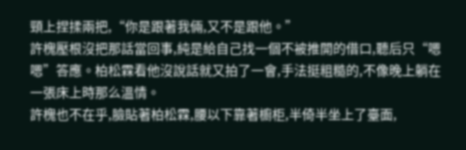頸上捏揉兩把,“你是跟著我倆,又不是跟他。”
許槐壓根沒把那話當回事,純是給自己找一個不被推開的借口,聽后只“嗯嗯”答應。柏松霖看他沒說話就又拍了一會,手法挺粗糙的,不像晚上躺在一張床上時那么溫情。
許槐也不在乎,臉貼著柏松霖,腰以下靠著櫥柜,半倚半坐上了臺面,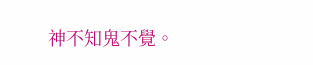神不知鬼不覺。